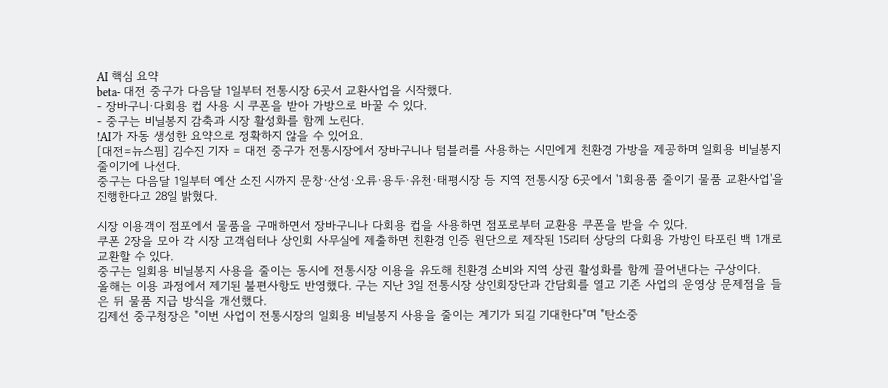AI 핵심 요약
beta- 대전 중구가 다음달 1일부터 전통시장 6곳서 교환사업을 시작했다.
- 장바구니·다회용 컵 사용 시 쿠폰을 받아 가방으로 바꿀 수 있다.
- 중구는 비닐봉지 감축과 시장 활성화를 함께 노린다.
!AI가 자동 생성한 요약으로 정확하지 않을 수 있어요.
[대전=뉴스핌] 김수진 기자 = 대전 중구가 전통시장에서 장바구니나 텀블러를 사용하는 시민에게 친환경 가방을 제공하며 일회용 비닐봉지 줄이기에 나선다.
중구는 다음달 1일부터 예산 소진 시까지 문창·산성·오류·용두·유천·태평시장 등 지역 전통시장 6곳에서 '1회용품 줄이기 물품 교환사업'을 진행한다고 28일 밝혔다.

시장 이용객이 점포에서 물품을 구매하면서 장바구니나 다회용 컵을 사용하면 점포로부터 교환용 쿠폰을 받을 수 있다.
쿠폰 2장을 모아 각 시장 고객쉼터나 상인회 사무실에 제출하면 친환경 인증 원단으로 제작된 15리터 상당의 다회용 가방인 타포린 백 1개로 교환할 수 있다.
중구는 일회용 비닐봉지 사용을 줄이는 동시에 전통시장 이용을 유도해 친환경 소비와 지역 상권 활성화를 함께 끌어낸다는 구상이다.
올해는 이용 과정에서 제기된 불편사항도 반영했다. 구는 지난 3일 전통시장 상인회장단과 간담회를 열고 기존 사업의 운영상 문제점을 들은 뒤 물품 지급 방식을 개선했다.
김제선 중구청장은 "이번 사업이 전통시장의 일회용 비닐봉지 사용을 줄이는 계기가 되길 기대한다"며 "탄소중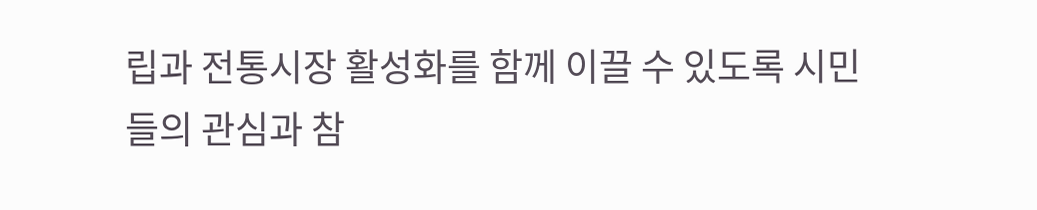립과 전통시장 활성화를 함께 이끌 수 있도록 시민들의 관심과 참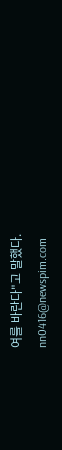여를 바란다"고 말했다.
nn0416@newspim.com